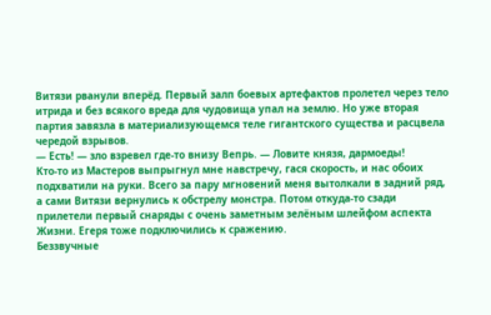Витязи рванули вперёд. Первый залп боевых артефактов пролетел через тело итрида и без всякого вреда для чудовища упал на землю. Но уже вторая партия завязла в материализующемся теле гигантского существа и расцвела чередой взрывов.
— Есть! — зло взревел где-то внизу Вепрь. — Ловите князя, дармоеды!
Кто-то из Мастеров выпрыгнул мне навстречу, гася скорость, и нас обоих подхватили на руки. Всего за пару мгновений меня вытолкали в задний ряд, а сами Витязи вернулись к обстрелу монстра. Потом откуда-то сзади прилетели первый снаряды с очень заметным зелёным шлейфом аспекта Жизни. Егеря тоже подключились к сражению.
Беззвучные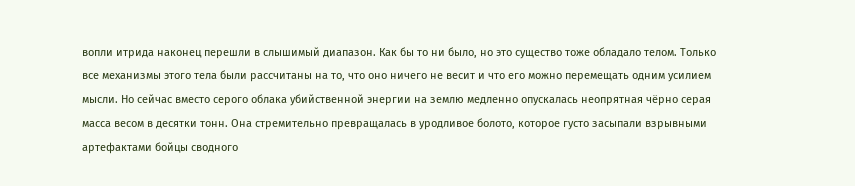вопли итрида наконец перешли в слышимый диапазон. Как бы то ни было, но это существо тоже обладало телом. Только все механизмы этого тела были рассчитаны на то, что оно ничего не весит и что его можно перемещать одним усилием мысли. Но сейчас вместо серого облака убийственной энергии на землю медленно опускалась неопрятная чёрно серая масса весом в десятки тонн. Она стремительно превращалась в уродливое болото, которое густо засыпали взрывными артефактами бойцы сводного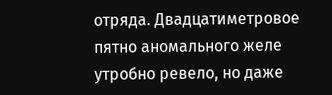отряда. Двадцатиметровое пятно аномального желе утробно ревело, но даже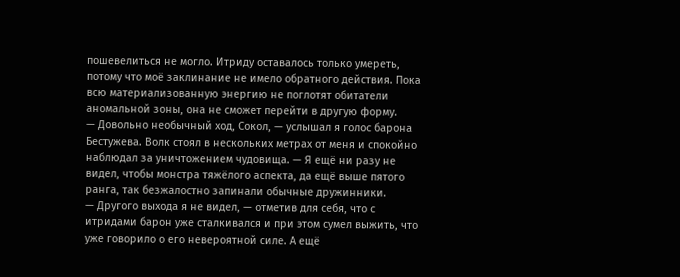пошевелиться не могло. Итриду оставалось только умереть, потому что моё заклинание не имело обратного действия. Пока всю материализованную энергию не поглотят обитатели аномальной зоны, она не сможет перейти в другую форму.
— Довольно необычный ход, Сокол, — услышал я голос барона Бестужева. Волк стоял в нескольких метрах от меня и спокойно наблюдал за уничтожением чудовища. — Я ещё ни разу не видел, чтобы монстра тяжёлого аспекта, да ещё выше пятого ранга, так безжалостно запинали обычные дружинники.
— Другого выхода я не видел, — отметив для себя, что с итридами барон уже сталкивался и при этом сумел выжить, что уже говорило о его невероятной силе. А ещё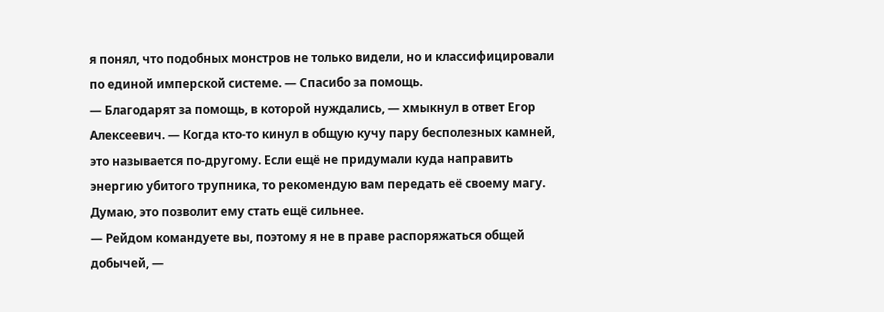я понял, что подобных монстров не только видели, но и классифицировали по единой имперской системе. — Спасибо за помощь.
— Благодарят за помощь, в которой нуждались, — хмыкнул в ответ Егор Алексеевич. — Когда кто-то кинул в общую кучу пару бесполезных камней, это называется по-другому. Если ещё не придумали куда направить энергию убитого трупника, то рекомендую вам передать её своему магу. Думаю, это позволит ему стать ещё сильнее.
— Рейдом командуете вы, поэтому я не в праве распоряжаться общей добычей, —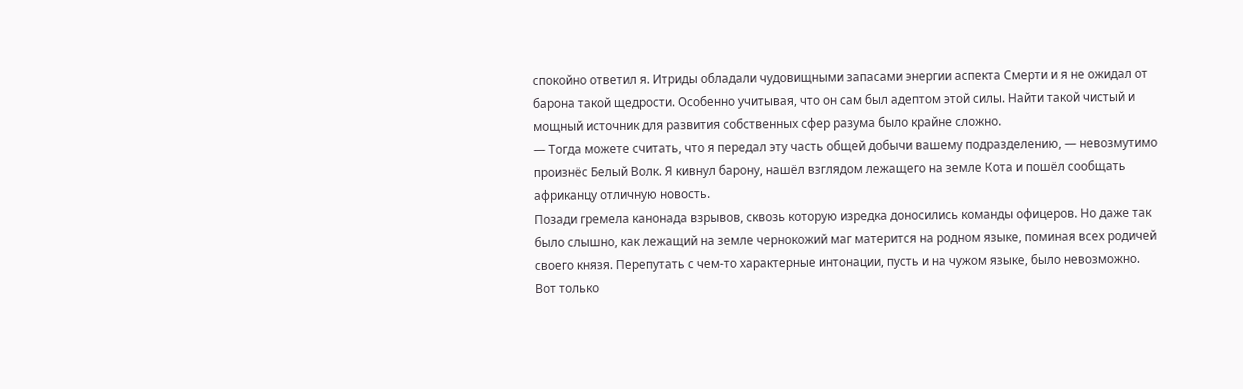спокойно ответил я. Итриды обладали чудовищными запасами энергии аспекта Смерти и я не ожидал от барона такой щедрости. Особенно учитывая, что он сам был адептом этой силы. Найти такой чистый и мощный источник для развития собственных сфер разума было крайне сложно.
— Тогда можете считать, что я передал эту часть общей добычи вашему подразделению, — невозмутимо произнёс Белый Волк. Я кивнул барону, нашёл взглядом лежащего на земле Кота и пошёл сообщать африканцу отличную новость.
Позади гремела канонада взрывов, сквозь которую изредка доносились команды офицеров. Но даже так было слышно, как лежащий на земле чернокожий маг матерится на родном языке, поминая всех родичей своего князя. Перепутать с чем-то характерные интонации, пусть и на чужом языке, было невозможно. Вот только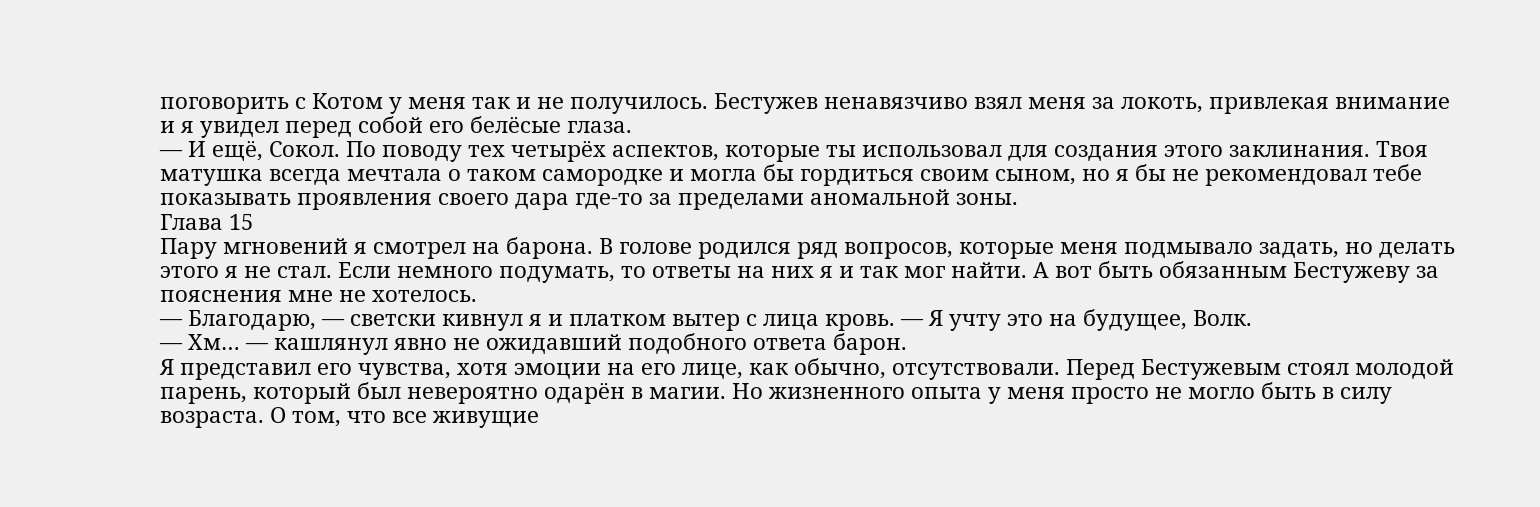поговорить с Котом у меня так и не получилось. Бестужев ненавязчиво взял меня за локоть, привлекая внимание и я увидел перед собой его белёсые глаза.
— И ещё, Сокол. По поводу тех четырёх аспектов, которые ты использовал для создания этого заклинания. Твоя матушка всегда мечтала о таком самородке и могла бы гордиться своим сыном, но я бы не рекомендовал тебе показывать проявления своего дара где-то за пределами аномальной зоны.
Глава 15
Пару мгновений я смотрел на барона. В голове родился ряд вопросов, которые меня подмывало задать, но делать этого я не стал. Если немного подумать, то ответы на них я и так мог найти. А вот быть обязанным Бестужеву за пояснения мне не хотелось.
— Благодарю, — светски кивнул я и платком вытер с лица кровь. — Я учту это на будущее, Волк.
— Хм… — кашлянул явно не ожидавший подобного ответа барон.
Я представил его чувства, хотя эмоции на его лице, как обычно, отсутствовали. Перед Бестужевым стоял молодой парень, который был невероятно одарён в магии. Но жизненного опыта у меня просто не могло быть в силу возраста. О том, что все живущие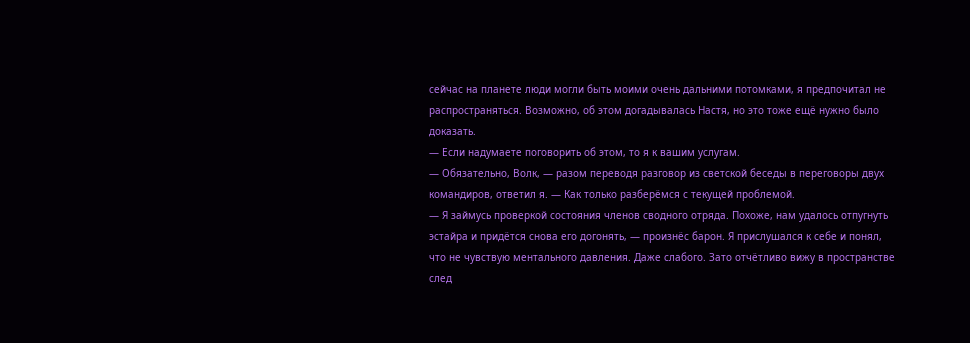сейчас на планете люди могли быть моими очень дальними потомками, я предпочитал не распространяться. Возможно, об этом догадывалась Настя, но это тоже ещё нужно было доказать.
— Если надумаете поговорить об этом, то я к вашим услугам.
— Обязательно, Волк, — разом переводя разговор из светской беседы в переговоры двух командиров, ответил я. — Как только разберёмся с текущей проблемой.
— Я займусь проверкой состояния членов сводного отряда. Похоже, нам удалось отпугнуть эстайра и придётся снова его догонять, — произнёс барон. Я прислушался к себе и понял, что не чувствую ментального давления. Даже слабого. Зато отчётливо вижу в пространстве след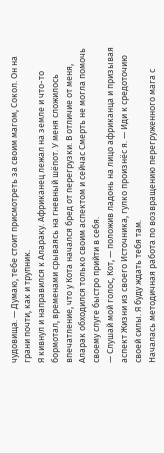чудовища. — Думаю, тебе стоит присмотреть за своим магом, Сокол. Он на грани почти, как и трупник.
Я кивнул и направился к Алараку. Африканец лежал на земле и что-то бормотал, временами срываясь на гневный шёпот. У меня сложилось впечатление, что у Кота начался бред от перегрузки. В отличие от меня, Аларак обходился только своим аспектом и сейчас Смерть не могла помочь своему слуге быстро прийти в себя.
— Слушай мой голос, Кот, — положив ладонь на лицо африканца и призывая аспект Жизни из своего Источника, гулко произнёс я. — Иди к средоточию своей силы. Я буду ждать тебя там.
Началась методичная работа по возвращению перегруженного мага с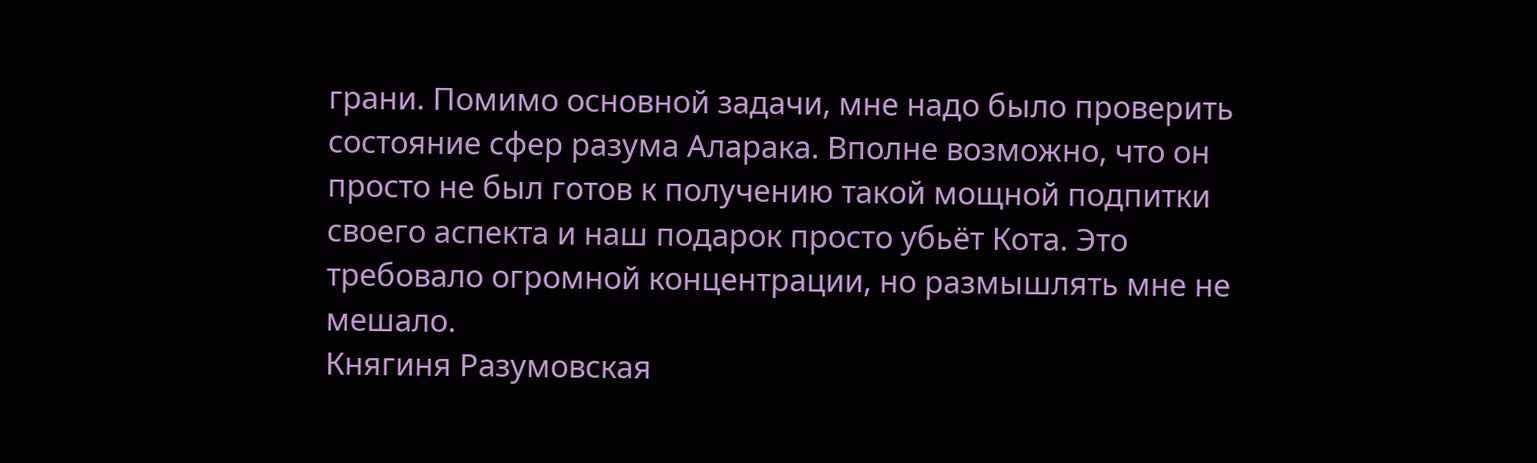грани. Помимо основной задачи, мне надо было проверить состояние сфер разума Аларака. Вполне возможно, что он просто не был готов к получению такой мощной подпитки своего аспекта и наш подарок просто убьёт Кота. Это требовало огромной концентрации, но размышлять мне не мешало.
Княгиня Разумовская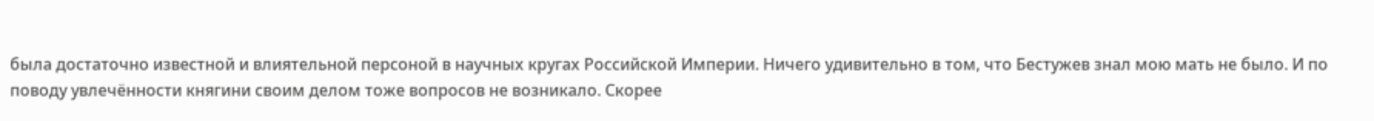была достаточно известной и влиятельной персоной в научных кругах Российской Империи. Ничего удивительно в том, что Бестужев знал мою мать не было. И по поводу увлечённости княгини своим делом тоже вопросов не возникало. Скорее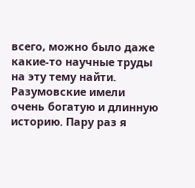всего, можно было даже какие-то научные труды на эту тему найти.
Разумовские имели очень богатую и длинную историю. Пару раз я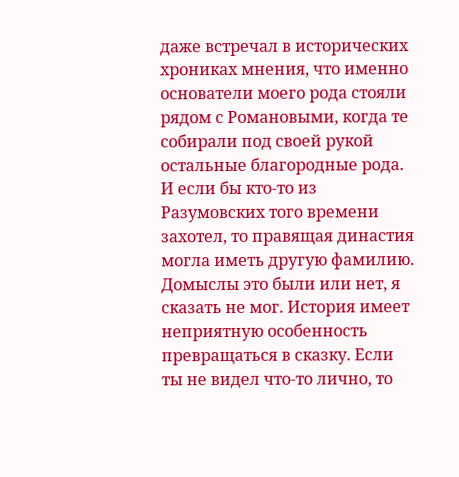даже встречал в исторических хрониках мнения, что именно основатели моего рода стояли рядом с Романовыми, когда те собирали под своей рукой остальные благородные рода. И если бы кто-то из Разумовских того времени захотел, то правящая династия могла иметь другую фамилию. Домыслы это были или нет, я сказать не мог. История имеет неприятную особенность превращаться в сказку. Если ты не видел что-то лично, то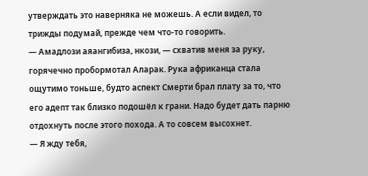утверждать это наверняка не можешь. А если видел, то трижды подумай, прежде чем что-то говорить.
— Амадлози аяангибиза, нкози, — схватив меня за руку, горячечно пробормотал Аларак. Рука африканца стала ощутимо тоньше, будто аспект Смерти брал плату за то, что его адепт так близко подошёл к грани. Надо будет дать парню отдохнуть после этого похода. А то совсем высохнет.
— Я жду тебя,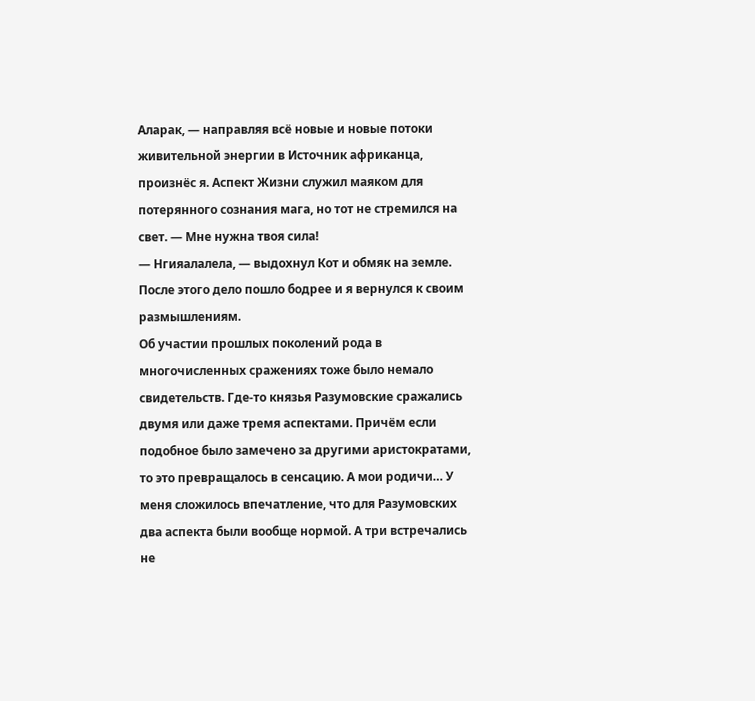Аларак, — направляя всё новые и новые потоки живительной энергии в Источник африканца, произнёс я. Аспект Жизни служил маяком для потерянного сознания мага, но тот не стремился на свет. — Мне нужна твоя сила!
— Нгияалалела, — выдохнул Кот и обмяк на земле. После этого дело пошло бодрее и я вернулся к своим размышлениям.
Об участии прошлых поколений рода в многочисленных сражениях тоже было немало свидетельств. Где-то князья Разумовские сражались двумя или даже тремя аспектами. Причём если подобное было замечено за другими аристократами, то это превращалось в сенсацию. А мои родичи… У меня сложилось впечатление, что для Разумовских два аспекта были вообще нормой. А три встречались не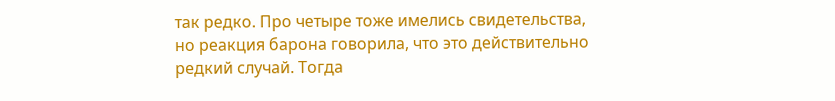так редко. Про четыре тоже имелись свидетельства, но реакция барона говорила, что это действительно редкий случай. Тогда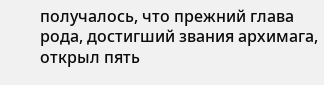получалось, что прежний глава рода, достигший звания архимага, открыл пять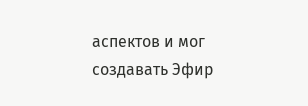аспектов и мог создавать Эфир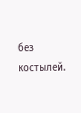без костылей.